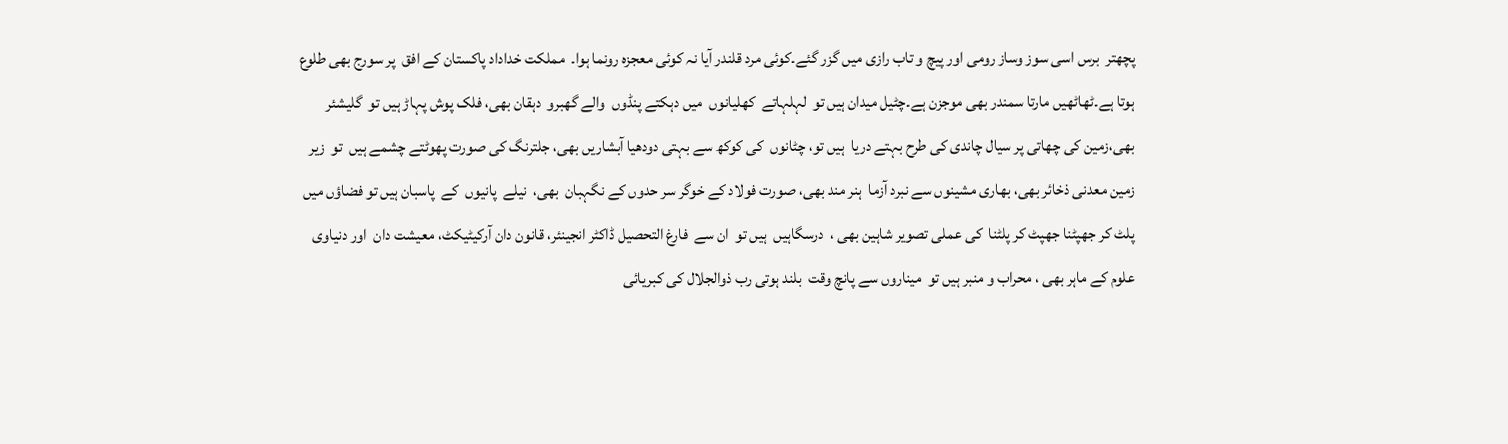پچھتر  برس اسی سوز وساز رومی اور پیچ و تاب رازی میں گزر گئے۔کوئی مرد قلندر آیا نہ کوئی معجزہ رونما ہوا۔  مملکت خداداد پاکستان کے افق  پر سورج بھی طلوع ہوتا ہے۔ٹھاٹھیں مارتا سمندر بھی موجزن ہے۔چٹیل میدان ہیں تو  لہلہاتے  کھلیانوں  میں دہکتے پنڈوں  والے گھبرو  دہقان بھی، فلک پوش پہاڑ ہیں تو  گلیشئر بھی،زمین کی چھاتی پر سیال چاندی کی طرح بہتے دریا  ہیں تو، چٹانوں  کی کوکھ سے بہتی دودھیا آبشاریں بھی، جلترنگ کی صورت پھوٹتے چشمے ہیں  تو  زیر زمین معدنی ذخائر بھی، بھاری مشینوں سے نبرد آزما  ہنر مند بھی، صورت فولاد کے خوگر سر حدوں کے نگہبان  بھی،  نیلے  پانیوں  کے  پاسبان ہیں تو فضاؤں میں پلٹ کر جھپٹنا جھپٹ کر پلٹنا  کی عملی تصویر شاہین بھی ،  درسگاہیں  ہیں تو  ان سے  فارغ التحصیل ڈاکٹر انجینئر، قانون دان آرکیٹیکٹ، معیشت دان  اور دنیاوی علوم کے ماہر بھی ، محراب و منبر ہیں تو  میناروں سے پانچ وقت  بلند ہوتی رب ذوالجلال کی کبریائی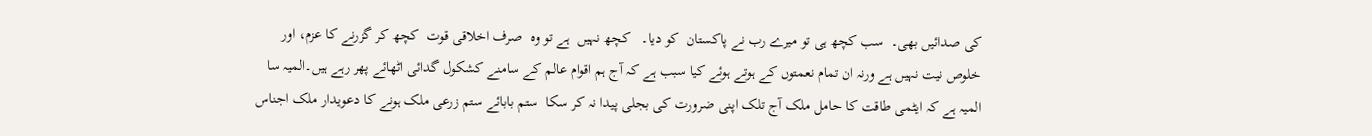کی صدائیں بھی۔  سب کچھ ہی تو میرے رب نے پاکستان  کو دیا۔   کچھ نہیں  ہے تو وہ  صرف اخلاقی قوت  کچھ کر گزرنے کا عزم، اور خلوص نیت نہیں ہے ورنہ ان تمام نعمتوں کے ہوتے ہوئے کیا سبب ہے کہ آج ہم اقوام عالم کے سامنے کشکول گدائی اٹھائے پھر رہے ہیں۔المیہ سا المیہ ہے کہ ایٹمی طاقت کا حامل ملک آج تلک اپنی ضرورت کی بجلی پیدا نہ کر سکا  ستم بابائے ستم زرعی ملک ہونے کا دعویدار ملک اجناس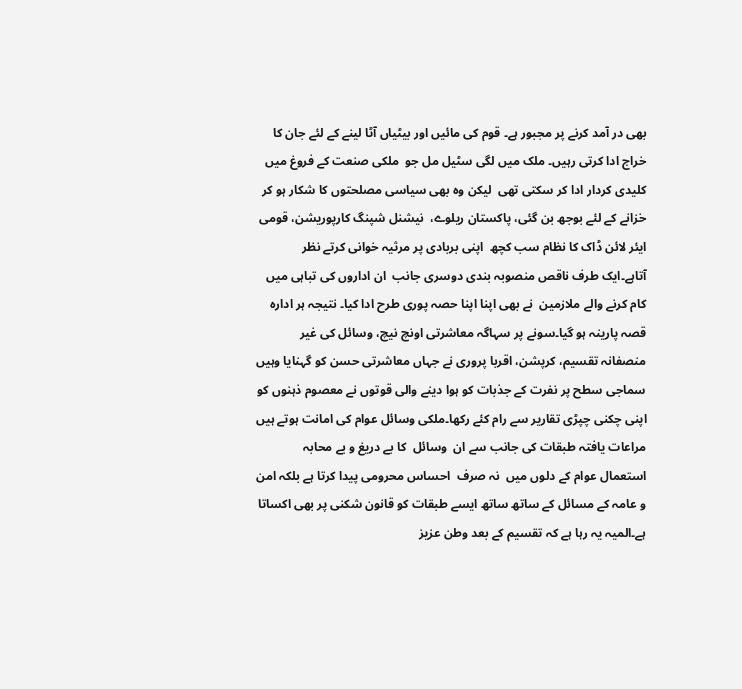بھی در آمد کرنے پر مجبور ہے۔ قوم کی مائیں اور بیٹیاں آٹا لینے کے لئے جان کا خراج ادا کرتی رہیں۔ ملک میں لگی سٹیل مل جو  ملکی صنعت کے فروغ میں کلیدی کردار ادا کر سکتی تھی  لیکن وہ بھی سیاسی مصلحتوں کا شکار ہو کر خزانے کے لئے بوجھ بن گئی، پاکستان ریلوے،  نیشنل شپنگ کارپوریشن، قومی ایئر لائن ڈاک کا نظام سب کچھ  اپنی بربادی پر مرثیہ خوانی کرتے نظر آتاہے۔ایک طرف ناقص منصوبہ بندی دوسری جانب  ان اداروں کی تباہی میں کام کرنے والے ملازمین  نے بھی اپنا اپنا حصہ پوری طرح ادا کیا۔ نتیجہ ہر ادارہ قصہ پارینہ ہو گیا۔سونے پر سہاگہ معاشرتی اونچ نیچ، وسائل کی غیر منصفانہ تقسیم، کرپشن، اقربا پروری نے جہاں معاشرتی حسن کو گہنایا وہیں سماجی سطح پر نفرت کے جذبات کو ہوا دینے والی قوتوں نے معصوم ذہنوں کو اپنی چکنی چپڑی تقاریر سے رام کئے رکھا۔ملکی وسائل عوام کی امانت ہوتے ہیں مراعات یافتہ طبقات کی جانب سے ان  وسائل  کا بے دریغ و بے محابہ استعمال عوام کے دلوں میں  نہ صرف  احساس محرومی پیدا کرتا ہے بلکہ امن و عامہ کے مسائل کے ساتھ ساتھ ایسے طبقات کو قانون شکنی پر بھی اکساتا ہے۔المیہ یہ رہا ہے کہ تقسیم کے بعد وطن عزیز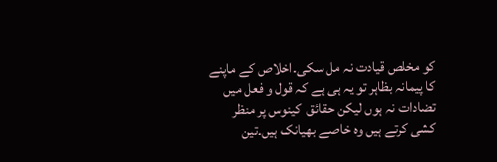کو مخلص قیادت نہ مل سکی۔اخلاص کے ماپنے کا پیمانہ بظاہر تو یہ ہی ہے کہ قول و فعل میں تضادات نہ ہوں لیکن حقائق  کینوس پر منظر کشی کرتے ہیں وہ خاصے بھیانک ہیں۔تین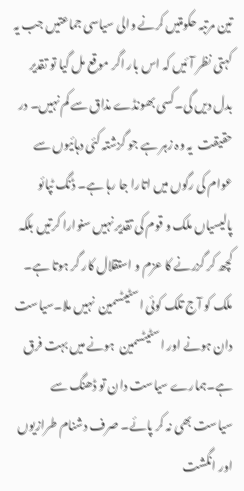تین مرتبہ حکومتیں کرنے والی سیاسی جماعتیں جب یہ کہتی نظر آئیں کہ اس بار اگر موقع مل گیا تو تقدیر بدل دیں گی۔کسی بھونڈے مذاق سے کم نہیں۔ در حقیقت  یہ وہ زہر ہے جو گزشتہ کئی دہائیوں سے عوام کی رگوں میں اتارا جا رہا ہے۔ ڈنگ ٹپائو پالیسیاں ملک و قوم کی تقدیر نہیں سنوارا کرتیں بلکہ کچھ کر گزرنے کا عزم و استقلال کار گر ہوتا ہے۔ ملک کو آج تلک کوئی اسٹیٹسمین  نہیں ملا۔سیاست دان ہونے اور اسٹیٹسمین  ہونے میں بہت فرق ہے۔ہمارے سیاست دان تو ڈھنگ سے سیاست بھی نہ کر پائے۔ صرف دشنام طرازیوں اور انگشت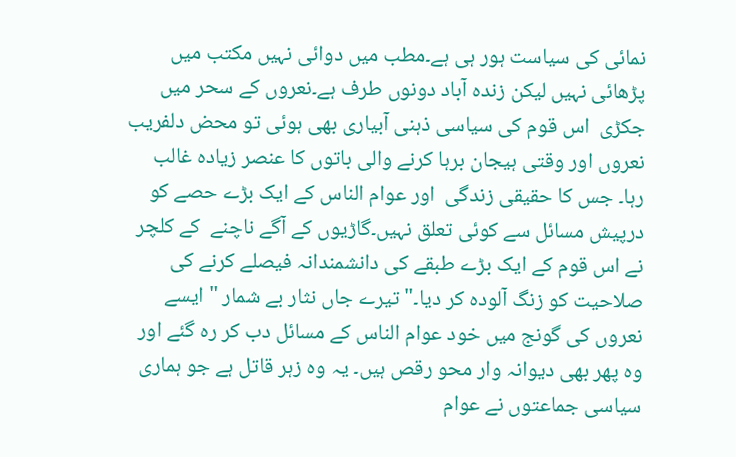نمائی کی سیاست ہور ہی ہے۔مطب میں دوائی نہیں مکتب میں پڑھائی نہیں لیکن زندہ آباد دونوں طرف ہے۔نعروں کے سحر میں جکڑی  اس قوم کی سیاسی ذہنی آبیاری بھی ہوئی تو محض دلفریب نعروں اور وقتی ہیجان برہا کرنے والی باتوں کا عنصر زیادہ غالب رہا۔ جس کا حقیقی زندگی  اور عوام الناس کے ایک بڑے حصے کو درپیش مسائل سے کوئی تعلق نہیں۔گاڑیوں کے آگے ناچنے  کے کلچر نے اس قوم کے ایک بڑے طبقے کی دانشمندانہ فیصلے کرنے کی صلاحیت کو زنگ آلودہ کر دیا۔" تیرے جاں نثار بے شمار " ایسے نعروں کی گونج میں خود عوام الناس کے مسائل دب کر رہ گئے اور وہ پھر بھی دیوانہ وار محو رقص ہیں۔ یہ وہ زہر قاتل ہے جو ہماری سیاسی جماعتوں نے عوام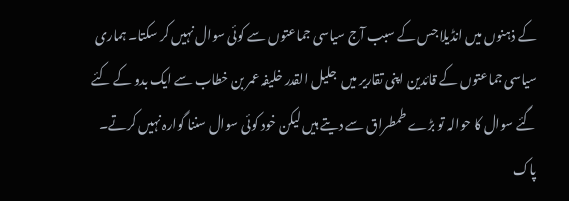کے ذہنوں میں انڈیلا جس کے سبب آج سیاسی جماعتوں سے کوئی سوال نہیں کر سکتا۔ ہماری سیاسی جماعتوں کے قائدین اپنی تقاریر میں  جلیل القدر خلیفہ عمر بن خطاب سے ایک بدو کے کئے گئے سوال کا حوالہ تو بڑے طمطراق سے دیتے ہیں لیکن خود کوئی سوال سننا گوارہ نہیں کرتے۔ پاک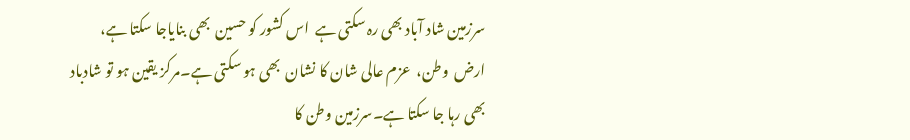سرزمین شاد آباد بھی رہ سکتی ہے  اس کشور کو حسین  بھی بنایاجا سکتا ہے، ارض  وطن،  عزم عالی شان کا نشان  بھی ہو سکتی ہے۔مرکز یقین ہو تو شادباد بھی رہا جا سکتا ہے۔سرزمین وطن کا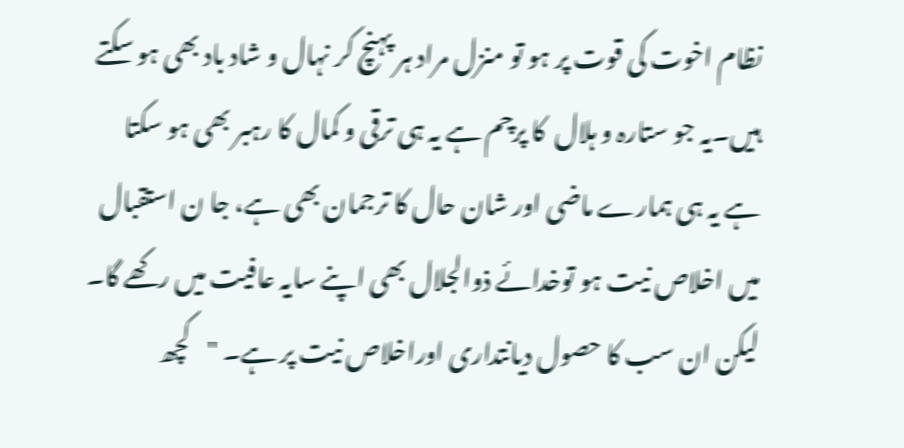نظام اخوت کی قوت پر ہو تو منزل مراد ہر پہنچ کر نہال و شاد باد بھی ہو سکتے ہیں۔یہ جو ستارہ و ہلال  کا پرچم ہے یہ ہی ترقی و کمال کا رہبر بھی ہو سکتا ہے یہ ہی ہمارے ماضی اور شان حال کا ترجمان بھی ہے، جا ن استقبال  میں اخلاص نیت ہو توخدائے ذوالجلال بھی اپنے سایہ عافیت میں رکھے گا۔ لیکن ان سب کا حصول دیانتداری اوراخلاص نیت پر ہے۔ "کچھ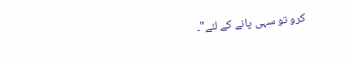کرو تو سہی پانے کے لئے"۔